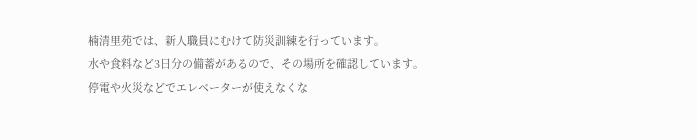楠清里苑では、新人職員にむけて防災訓練を行っています。
水や食料など3日分の備蓄があるので、その場所を確認しています。
停電や火災などでエレベーターが使えなくな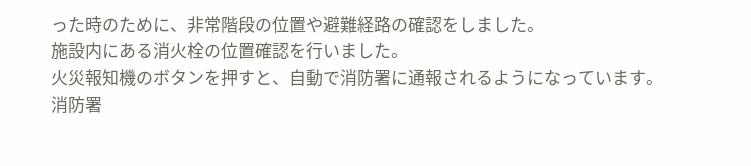った時のために、非常階段の位置や避難経路の確認をしました。
施設内にある消火栓の位置確認を行いました。
火災報知機のボタンを押すと、自動で消防署に通報されるようになっています。
消防署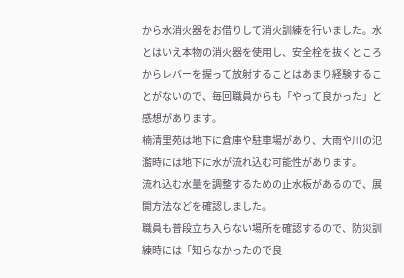から水消火器をお借りして消火訓練を行いました。水とはいえ本物の消火器を使用し、安全栓を抜くところからレバーを握って放射することはあまり経験することがないので、毎回職員からも「やって良かった」と感想があります。
楠清里苑は地下に倉庫や駐車場があり、大雨や川の氾濫時には地下に水が流れ込む可能性があります。
流れ込む水量を調整するための止水板があるので、展開方法などを確認しました。
職員も普段立ち入らない場所を確認するので、防災訓練時には「知らなかったので良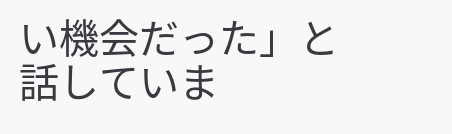い機会だった」と話していま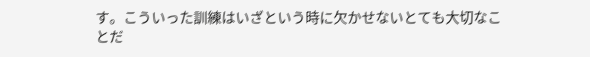す。こういった訓練はいざという時に欠かせないとても大切なことだ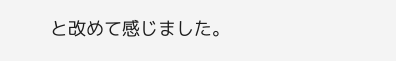と改めて感じました。